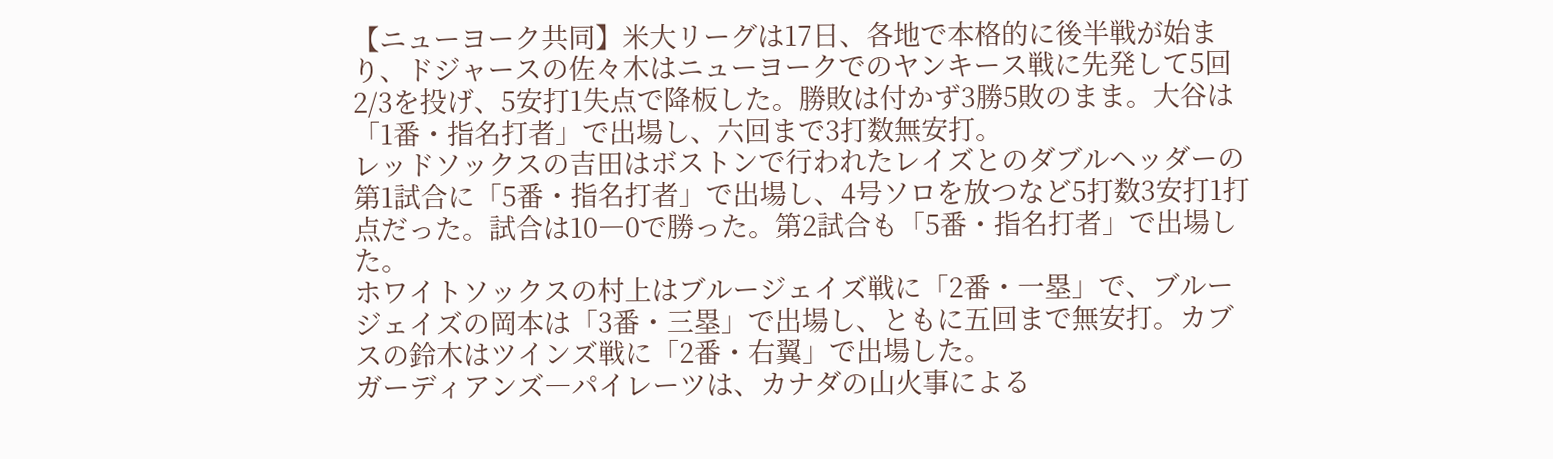【ニューヨーク共同】米大リーグは17日、各地で本格的に後半戦が始まり、ドジャースの佐々木はニューヨークでのヤンキース戦に先発して5回2/3を投げ、5安打1失点で降板した。勝敗は付かず3勝5敗のまま。大谷は「1番・指名打者」で出場し、六回まで3打数無安打。
レッドソックスの吉田はボストンで行われたレイズとのダブルヘッダーの第1試合に「5番・指名打者」で出場し、4号ソロを放つなど5打数3安打1打点だった。試合は10―0で勝った。第2試合も「5番・指名打者」で出場した。
ホワイトソックスの村上はブルージェイズ戦に「2番・一塁」で、ブルージェイズの岡本は「3番・三塁」で出場し、ともに五回まで無安打。カブスの鈴木はツインズ戦に「2番・右翼」で出場した。
ガーディアンズ―パイレーツは、カナダの山火事による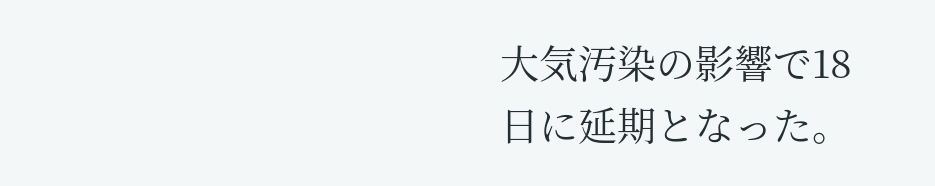大気汚染の影響で18日に延期となった。